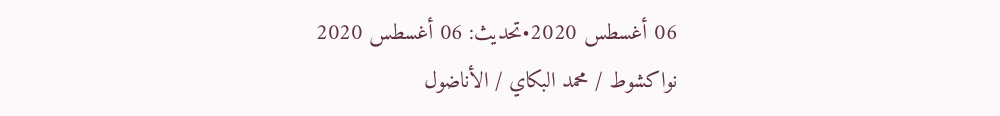06 أغسطس 2020•تحديث: 06 أغسطس 2020
نواكشوط / محمد البكاي / الأناضول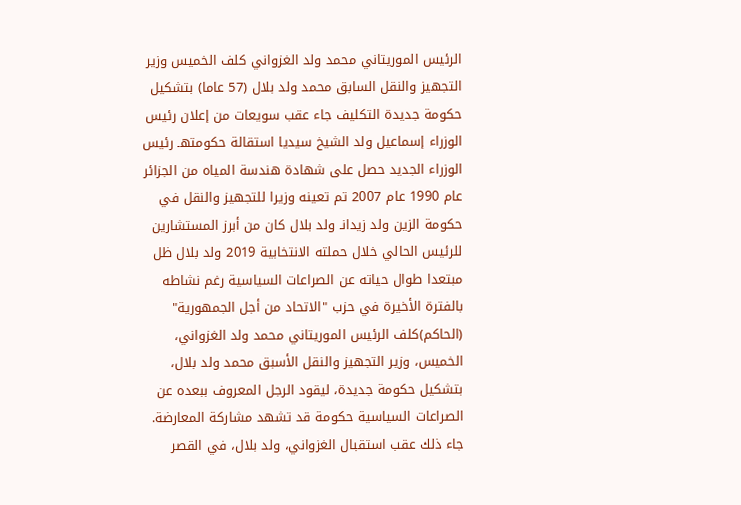الرئيس الموريتاني محمد ولد الغزواني كلف الخميس وزير التجهيز والنقل السابق محمد ولد بلال (57 عاما) بتشكيل حكومة جديدة التكليف جاء عقب سويعات من إعلان رئيس الوزراء إسماعيل ولد الشيخ سيديا استقالة حكومتهـ رئيس الوزراء الجديد حصل على شهادة هندسة المياه من الجزائر عام 1990 عام 2007 تم تعينه وزيرا للتجهيز والنقل في حكومة الزين ولد زيدانـ ولد بلال كان من أبرز المستشارين للرئيس الحالي خلال حملته الانتخابية 2019 ولد بلال ظل مبتعدا طوال حياته عن الصراعات السياسية رغم نشاطه بالفترة الأخيرة في حزب "الاتحاد من أجل الجمهورية" (الحاكم)كلف الرئيس الموريتاني محمد ولد الغزواني، الخميس، وزير التجهيز والنقل الأسبق محمد ولد بلال، بتشكيل حكومة جديدة، ليقود الرجل المعروف ببعده عن الصراعات السياسية حكومة قد تشهد مشاركة المعارضة.
جاء ذلك عقب استقبال الغزواني، ولد بلال، في القصر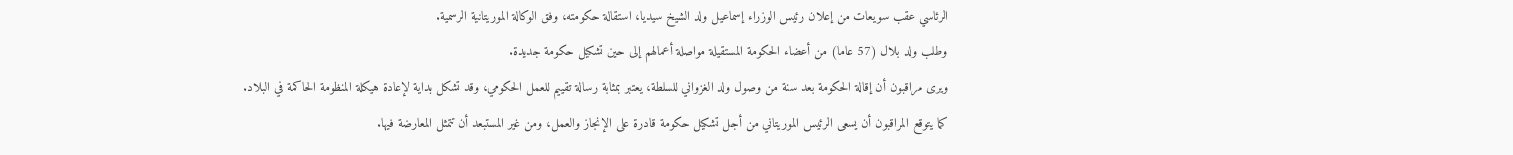الرئاسي عقب سويعات من إعلان رئيس الوزراء إسماعيل ولد الشيخ سيديا، استقالة حكومته، وفق الوكالة الموريتانية الرسمية.
وطلب ولد بلال (57 عاما) من أعضاء الحكومة المستقيلة مواصلة أعمالهم إلى حين تشكيل حكومة جديدة.
ويرى مراقبون أن إقالة الحكومة بعد سنة من وصول ولد الغزواني للسلطة، يعتبر بمثابة رسالة تقييم للعمل الحكومي، وقد تشكل بداية لإعادة هيكلة المنظومة الحاكمة في البلاد.
كما يتوقع المراقبون أن يسعى الرئيس الموريتاني من أجل تشكيل حكومة قادرة على الإنجاز والعمل، ومن غير المستبعد أن تتمثل المعارضة فيها.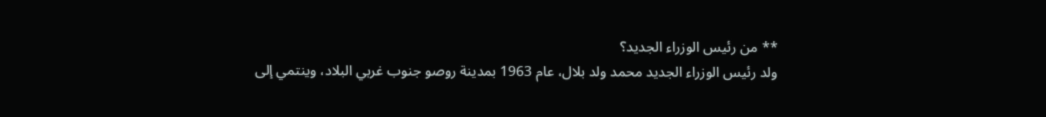** من رئيس الوزراء الجديد؟
ولد رئيس الوزراء الجديد محمد ولد بلال، عام 1963 بمدينة روصو جنوب غربي البلاد، وينتمي إلى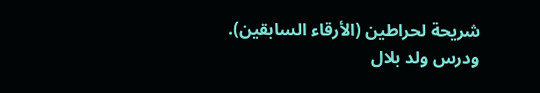شريحة لحراطين (الأرقاء السابقين).
ودرس ولد بلال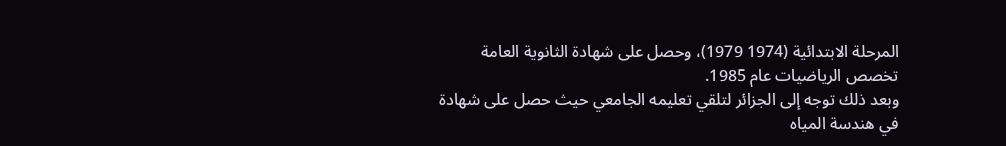المرحلة الابتدائية (1974 1979)، وحصل على شهادة الثانوية العامة تخصص الرياضيات عام 1985.
وبعد ذلك توجه إلى الجزائر لتلقي تعليمه الجامعي حيث حصل على شهادة في هندسة المياه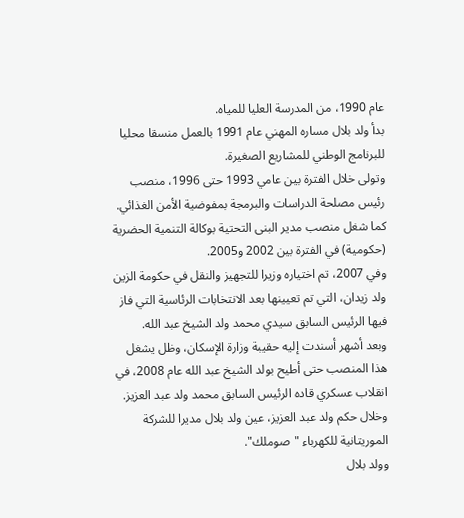عام 1990، من المدرسة العليا للمياه.
بدأ ولد بلال مساره المهني عام 1991 بالعمل منسقا محليا للبرنامج الوطني للمشاريع الصغيرة.
وتولى خلال الفترة بين عامي 1993 حتى 1996، منصب رئيس مصلحة الدراسات والبرمجة بمفوضية الأمن الغذائي.
كما شغل منصب مدير البنى التحتية بوكالة التنمية الحضرية (حكومية) في الفترة بين 2002 و2005.
وفي 2007، تم اختياره وزيرا للتجهيز والنقل في حكومة الزين ولد زيدان، التي تم تعيينها بعد الانتخابات الرئاسية التي فاز فيها الرئيس السابق سيدي محمد ولد الشيخ عبد الله.
وبعد أشهر أسندت إليه حقيبة وزارة الإسكان، وظل يشغل هذا المنصب حتى أطيح بولد الشيخ عبد الله عام 2008، في انقلاب عسكري قاده الرئيس السابق محمد ولد عبد العزيز.
وخلال حكم ولد عبد العزيز، عين ولد بلال مديرا للشركة الموريتانية للكهرباء "صوملك".
وولد بلال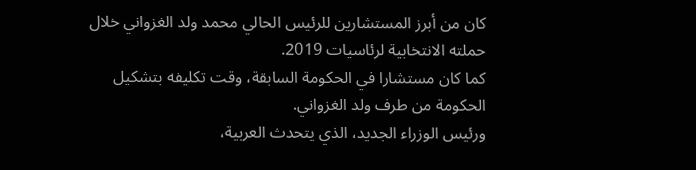كان من أبرز المستشارين للرئيس الحالي محمد ولد الغزواني خلال حملته الانتخابية لرئاسيات 2019.
كما كان مستشارا في الحكومة السابقة، وقت تكليفه بتشكيل الحكومة من طرف ولد الغزواني.
ورئيس الوزراء الجديد، الذي يتحدث العربية،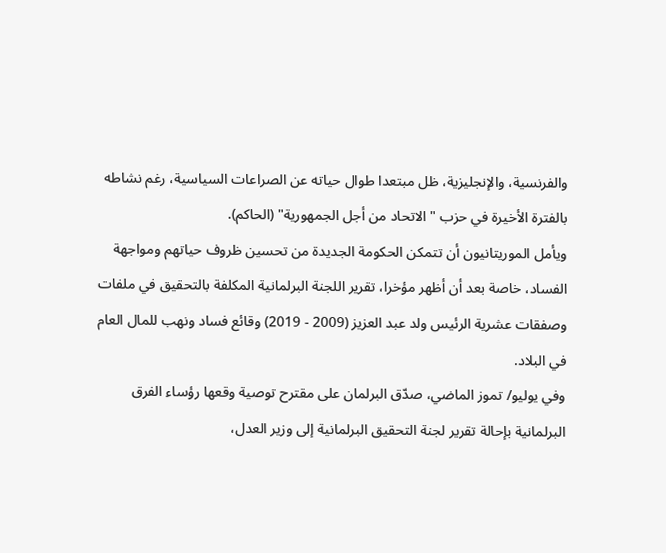والفرنسية، والإنجليزية، ظل مبتعدا طوال حياته عن الصراعات السياسية، رغم نشاطه بالفترة الأخيرة في حزب "الاتحاد من أجل الجمهورية" (الحاكم).
ويأمل الموريتانيون أن تتمكن الحكومة الجديدة من تحسين ظروف حياتهم ومواجهة الفساد، خاصة بعد أن أظهر مؤخرا، تقرير اللجنة البرلمانية المكلفة بالتحقيق في ملفات وصفقات عشرية الرئيس ولد عبد العزيز (2009 - 2019) وقائع فساد ونهب للمال العام في البلاد.
وفي يوليو/ تموز الماضي، صدّق البرلمان على مقترح توصية وقعها رؤساء الفرق البرلمانية بإحالة تقرير لجنة التحقيق البرلمانية إلى وزير العدل،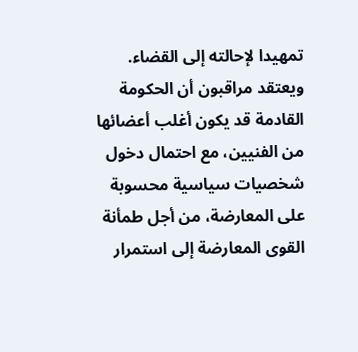تمهيدا لإحالته إلى القضاء.
ويعتقد مراقبون أن الحكومة القادمة قد يكون أغلب أعضائها من الفنيين، مع احتمال دخول شخصيات سياسية محسوبة على المعارضة، من أجل طمأنة القوى المعارضة إلى استمرار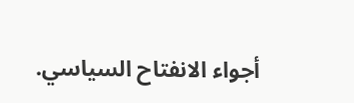أجواء الانفتاح السياسي.